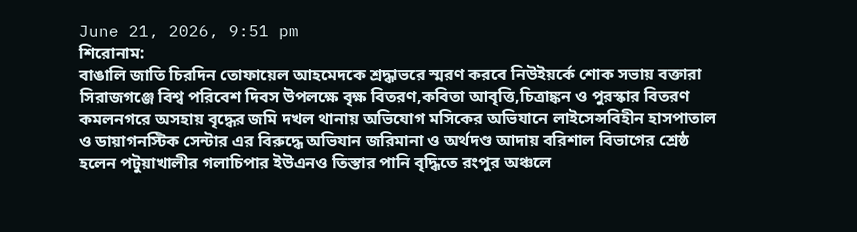June 21, 2026, 9:51 pm
শিরোনাম:
বাঙালি জাতি চিরদিন তোফায়েল আহমেদকে শ্রদ্ধাভরে স্মরণ করবে নিউইয়র্কে শোক সভায় বক্তারা সিরাজগঞ্জে বিশ্ব পরিবেশ দিবস উপলক্ষে বৃক্ষ বিতরণ,কবিতা আবৃত্তি,চিত্রাঙ্কন ও পুরস্কার বিতরণ কমলনগরে অসহায় বৃদ্ধের জমি দখল থানায় অভিযোগ মসিকের অভিযানে লাইসেন্সবিহীন হাসপাতাল ও ডায়াগনস্টিক সেন্টার এর বিরুদ্ধে অভিযান জরিমানা ও অর্থদণ্ড আদায় বরিশাল বিভাগের শ্রেষ্ঠ হলেন পটুয়াখালীর গলাচিপার ইউএনও তিস্তার পানি বৃদ্ধিতে রংপুর অঞ্চলে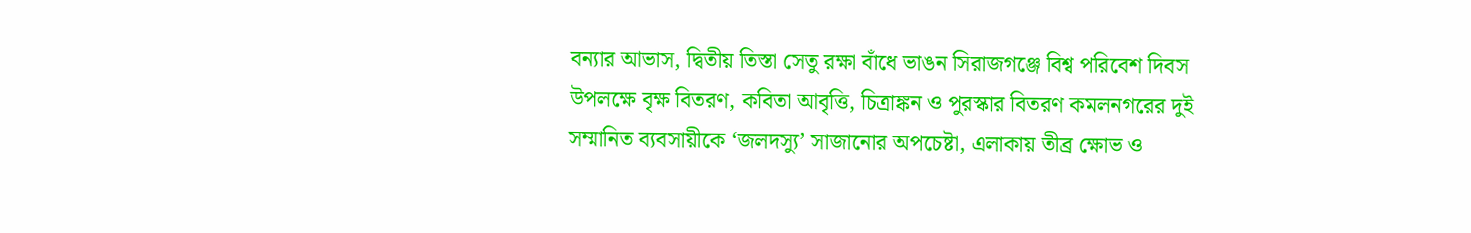বন্যার আভাস, দ্বিতীয় তিস্তা সেতু রক্ষা বাঁধে ভাঙন সিরাজগঞ্জে বিশ্ব পরিবেশ দিবস উপলক্ষে বৃক্ষ বিতরণ, কবিতা আবৃত্তি, চিত্রাঙ্কন ও পুরস্কার বিতরণ কমলনগরের দুই সম্মানিত ব্যবসায়ীকে ‘জলদস্যু’ সাজানোর অপচেষ্টা, এলাকায় তীব্র ক্ষোভ ও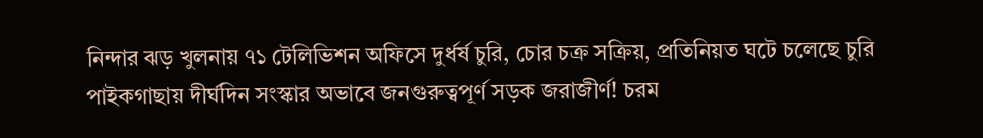নিন্দার ঝড় খুলনায় ৭১ টেলিভিশন অফিসে দুর্ধর্ষ চুরি, চোর চক্র সক্রিয়, প্রতিনিয়ত ঘটে চলেছে চুরি পাইকগাছায় দীর্ঘদিন সংস্কার অভাবে জনগুরুত্বপূর্ণ সড়ক জরাজীর্ণ! চরম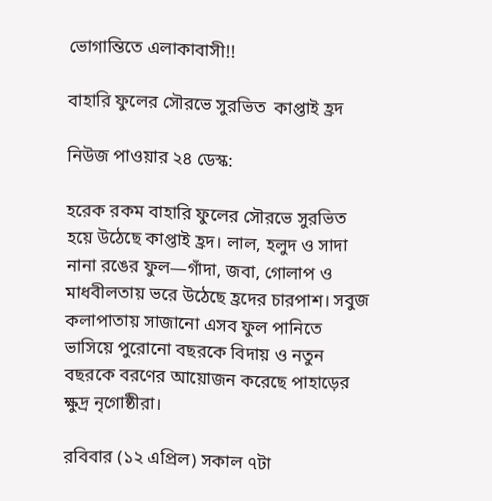ভোগান্তিতে এলাকাবাসী!!

বাহারি ফুলের সৌরভে সুরভিত  কাপ্তাই হ্রদ

নিউজ পাওয়ার ২৪ ডেস্ক:

হরেক রকম বাহারি ফুলের সৌরভে সুরভিত হয়ে উঠেছে কাপ্তাই হ্রদ। লাল, হলুদ ও সাদা নানা রঙের ফুল—গাঁদা, জবা, গোলাপ ও মাধবীলতায় ভরে উঠেছে হ্রদের চারপাশ। সবুজ কলাপাতায় সাজানো এসব ফুল পানিতে ভাসিয়ে পুরোনো বছরকে বিদায় ও নতুন বছরকে বরণের আয়োজন করেছে পাহাড়ের ক্ষুদ্র নৃগোষ্ঠীরা।

রবিবার (১২ এপ্রিল) সকাল ৭টা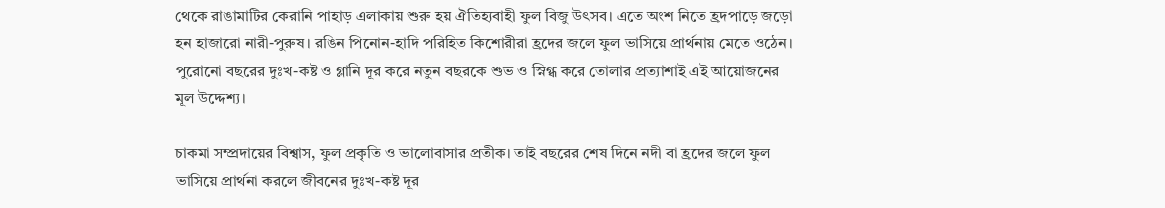থেকে রাঙামাটির কেরানি পাহাড় এলাকায় শুরু হয় ঐতিহ্যবাহী ফুল বিজু উৎসব। এতে অংশ নিতে হ্রদপাড়ে জড়ো হন হাজারো নারী-পুরুষ। রঙিন পিনোন-হাদি পরিহিত কিশোরীরা হ্রদের জলে ফুল ভাসিয়ে প্রার্থনায় মেতে ওঠেন। পুরোনো বছরের দুঃখ-কষ্ট ও গ্লানি দূর করে নতুন বছরকে শুভ ও স্নিগ্ধ করে তোলার প্রত্যাশাই এই আয়োজনের মূল উদ্দেশ্য।

চাকমা সম্প্রদায়ের বিশ্বাস, ফুল প্রকৃতি ও ভালোবাসার প্রতীক। তাই বছরের শেষ দিনে নদী বা হ্রদের জলে ফুল ভাসিয়ে প্রার্থনা করলে জীবনের দুঃখ-কষ্ট দূর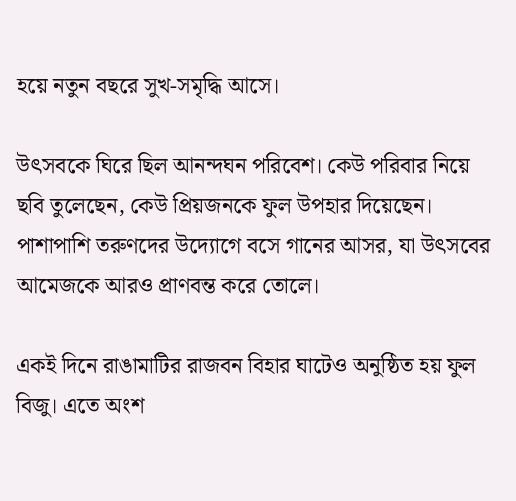হয়ে নতুন বছরে সুখ-সমৃদ্ধি আসে।

উৎসবকে ঘিরে ছিল আনন্দঘন পরিবেশ। কেউ পরিবার নিয়ে ছবি তুলেছেন, কেউ প্রিয়জনকে ফুল উপহার দিয়েছেন। পাশাপাশি তরুণদের উদ্যোগে বসে গানের আসর, যা উৎসবের আমেজকে আরও প্রাণবন্ত করে তোলে।

একই দিনে রাঙামাটির রাজবন বিহার ঘাটেও অনুষ্ঠিত হয় ফুল বিজু। এতে অংশ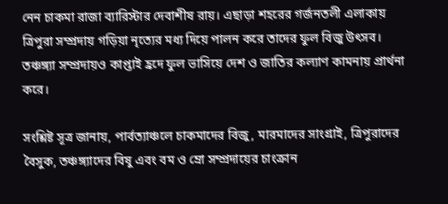নেন চাকমা রাজা ব্যারিস্টার দেবাশীষ রায়। এছাড়া শহরের গর্জনতলী এলাকায় ত্রিপুরা সম্প্রদায় গড়িয়া নৃত্যের মধ্য দিয়ে পালন করে তাদের ফুল বিজু উৎসব। তঞ্চঙ্গ্যা সম্প্রদায়ও কাপ্তাই হ্রদে ফুল ভাসিয়ে দেশ ও জাতির কল্যাণ কামনায় প্রার্থনা করে।

সংশ্লিষ্ট সূত্র জানায়, পার্বত্যাঞ্চলে চাকমাদের বিজু, মারমাদের সাংগ্রাই, ত্রিপুরাদের বৈসুক, তঞ্চঙ্গ্যাদের বিষু এবং বম ও ম্রো সম্প্রদায়ের চাংক্রান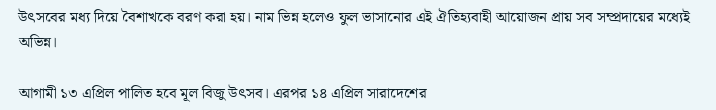উৎসবের মধ্য দিয়ে বৈশাখকে বরণ করা হয়। নাম ভিন্ন হলেও ফুল ভাসানোর এই ঐতিহ্যবাহী আয়োজন প্রায় সব সম্প্রদায়ের মধ্যেই অভিন্ন।

আগামী ১৩ এপ্রিল পালিত হবে মূল বিজু উৎসব। এরপর ১৪ এপ্রিল সারাদেশের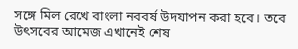সঙ্গে মিল রেখে বাংলা নববর্ষ উদযাপন করা হবে। তবে উৎসবের আমেজ এখানেই শেষ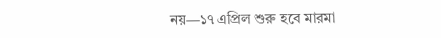নয়—১৭ এপ্রিল শুরু হবে মারমা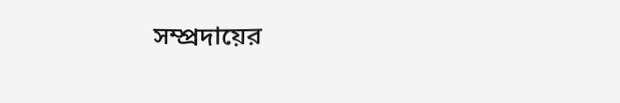সম্প্রদায়ের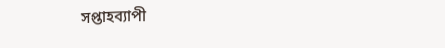সপ্তাহব্যাপী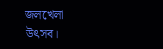জলখেলা উৎসব।